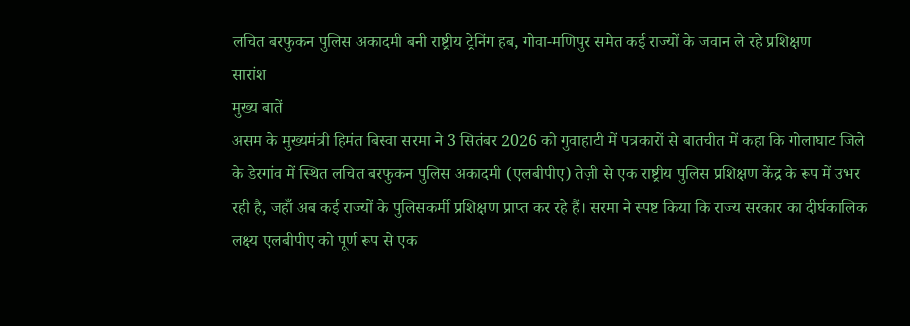लचित बरफुकन पुलिस अकादमी बनी राष्ट्रीय ट्रेनिंग हब, गोवा-मणिपुर समेत कई राज्यों के जवान ले रहे प्रशिक्षण
सारांश
मुख्य बातें
असम के मुख्यमंत्री हिमंत बिस्वा सरमा ने 3 सितंबर 2026 को गुवाहाटी में पत्रकारों से बातचीत में कहा कि गोलाघाट जिले के डेरगांव में स्थित लचित बरफुकन पुलिस अकादमी (एलबीपीए) तेज़ी से एक राष्ट्रीय पुलिस प्रशिक्षण केंद्र के रूप में उभर रही है, जहाँ अब कई राज्यों के पुलिसकर्मी प्रशिक्षण प्राप्त कर रहे हैं। सरमा ने स्पष्ट किया कि राज्य सरकार का दीर्घकालिक लक्ष्य एलबीपीए को पूर्ण रूप से एक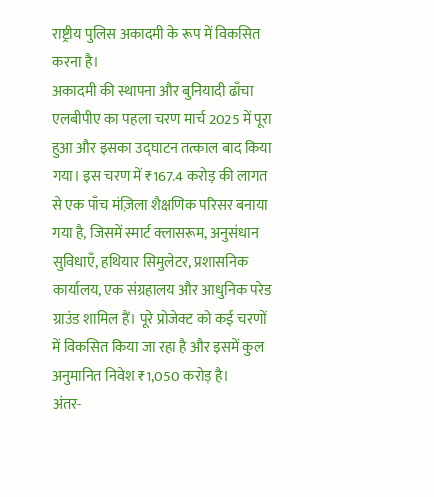राष्ट्रीय पुलिस अकादमी के रूप में विकसित करना है।
अकादमी की स्थापना और बुनियादी ढाँचा
एलबीपीए का पहला चरण मार्च 2025 में पूरा हुआ और इसका उद्घाटन तत्काल बाद किया गया। इस चरण में ₹167.4 करोड़ की लागत से एक पाँच मंज़िला शैक्षणिक परिसर बनाया गया है, जिसमें स्मार्ट क्लासरूम, अनुसंधान सुविधाएँ, हथियार सिमुलेटर, प्रशासनिक कार्यालय, एक संग्रहालय और आधुनिक परेड ग्राउंड शामिल हैं। पूरे प्रोजेक्ट को कई चरणों में विकसित किया जा रहा है और इसमें कुल अनुमानित निवेश ₹1,050 करोड़ है।
अंतर-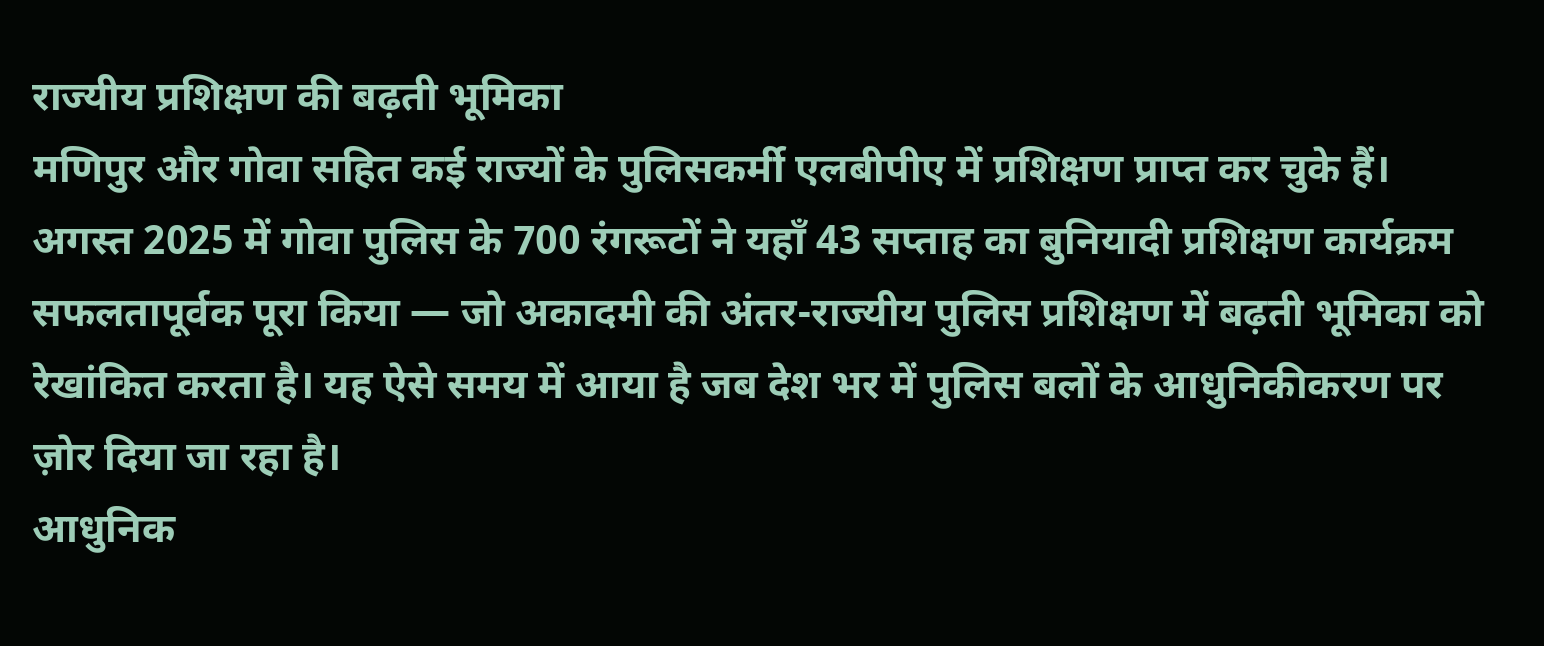राज्यीय प्रशिक्षण की बढ़ती भूमिका
मणिपुर और गोवा सहित कई राज्यों के पुलिसकर्मी एलबीपीए में प्रशिक्षण प्राप्त कर चुके हैं। अगस्त 2025 में गोवा पुलिस के 700 रंगरूटों ने यहाँ 43 सप्ताह का बुनियादी प्रशिक्षण कार्यक्रम सफलतापूर्वक पूरा किया — जो अकादमी की अंतर-राज्यीय पुलिस प्रशिक्षण में बढ़ती भूमिका को रेखांकित करता है। यह ऐसे समय में आया है जब देश भर में पुलिस बलों के आधुनिकीकरण पर ज़ोर दिया जा रहा है।
आधुनिक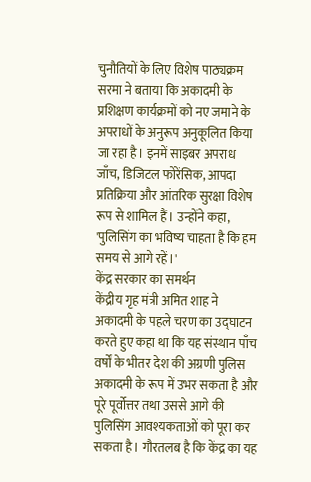चुनौतियों के लिए विशेष पाठ्यक्रम
सरमा ने बताया कि अकादमी के प्रशिक्षण कार्यक्रमों को नए जमाने के अपराधों के अनुरूप अनुकूलित किया जा रहा है। इनमें साइबर अपराध जाँच, डिजिटल फोरेंसिक, आपदा प्रतिक्रिया और आंतरिक सुरक्षा विशेष रूप से शामिल हैं। उन्होंने कहा, 'पुलिसिंग का भविष्य चाहता है कि हम समय से आगे रहें।'
केंद्र सरकार का समर्थन
केंद्रीय गृह मंत्री अमित शाह ने अकादमी के पहले चरण का उद्घाटन करते हुए कहा था कि यह संस्थान पाँच वर्षों के भीतर देश की अग्रणी पुलिस अकादमी के रूप में उभर सकता है और पूरे पूर्वोत्तर तथा उससे आगे की पुलिसिंग आवश्यकताओं को पूरा कर सकता है। गौरतलब है कि केंद्र का यह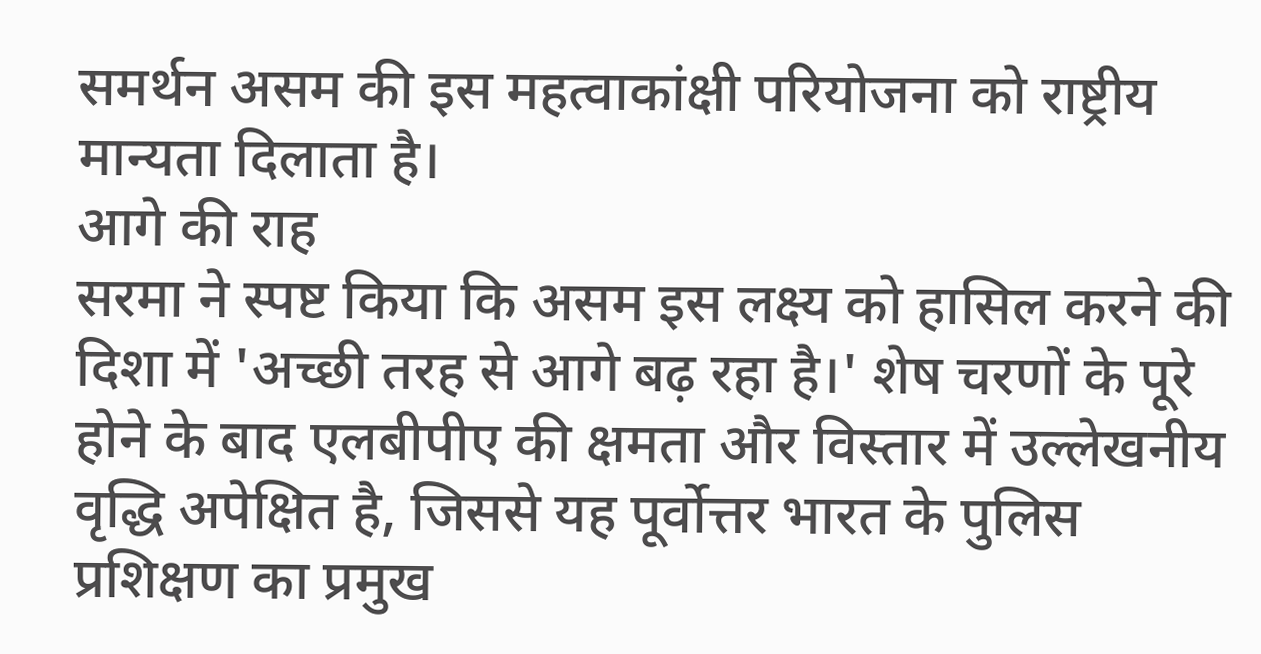समर्थन असम की इस महत्वाकांक्षी परियोजना को राष्ट्रीय मान्यता दिलाता है।
आगे की राह
सरमा ने स्पष्ट किया कि असम इस लक्ष्य को हासिल करने की दिशा में 'अच्छी तरह से आगे बढ़ रहा है।' शेष चरणों के पूरे होने के बाद एलबीपीए की क्षमता और विस्तार में उल्लेखनीय वृद्धि अपेक्षित है, जिससे यह पूर्वोत्तर भारत के पुलिस प्रशिक्षण का प्रमुख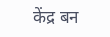केंद्र बन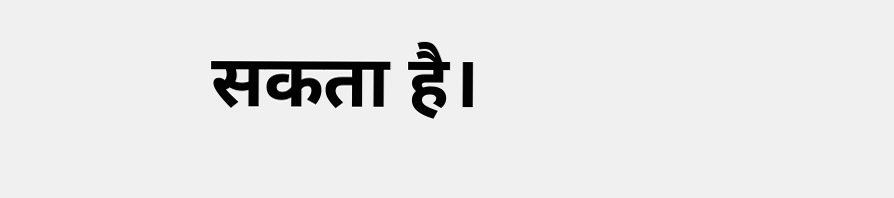सकता है।